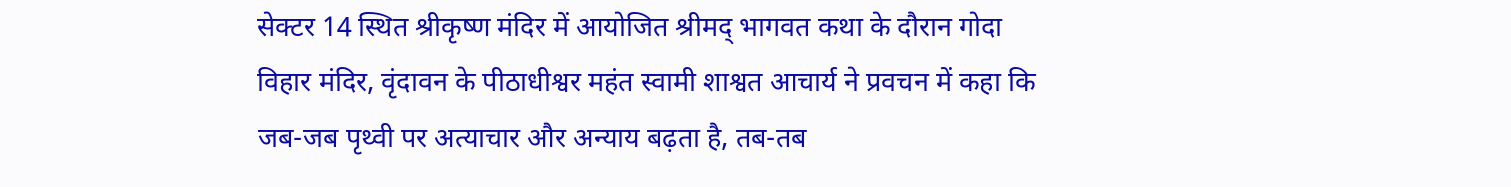सेक्टर 14 स्थित श्रीकृष्ण मंदिर में आयोजित श्रीमद् भागवत कथा के दौरान गोदा विहार मंदिर, वृंदावन के पीठाधीश्वर महंत स्वामी शाश्वत आचार्य ने प्रवचन में कहा कि जब-जब पृथ्वी पर अत्याचार और अन्याय बढ़ता है, तब-तब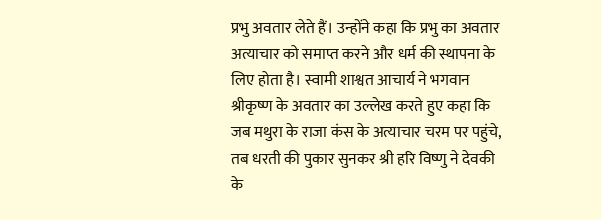प्रभु अवतार लेते हैं। उन्होंने कहा कि प्रभु का अवतार अत्याचार को समाप्त करने और धर्म की स्थापना के लिए होता है। स्वामी शाश्वत आचार्य ने भगवान श्रीकृष्ण के अवतार का उल्लेख करते हुए कहा कि जब मथुरा के राजा कंस के अत्याचार चरम पर पहुंचे, तब धरती की पुकार सुनकर श्री हरि विष्णु ने देवकी के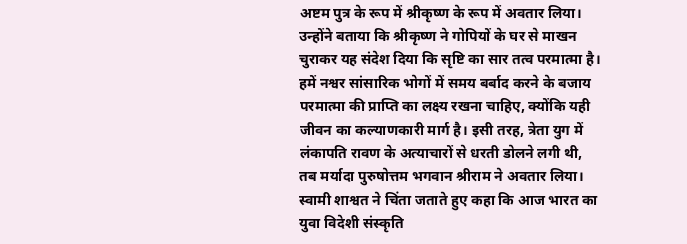अष्टम पुत्र के रूप में श्रीकृष्ण के रूप में अवतार लिया। उन्होंने बताया कि श्रीकृष्ण ने गोपियों के घर से माखन चुराकर यह संदेश दिया कि सृष्टि का सार तत्व परमात्मा है। हमें नश्वर सांसारिक भोगों में समय बर्बाद करने के बजाय परमात्मा की प्राप्ति का लक्ष्य रखना चाहिए, क्योंकि यही जीवन का कल्याणकारी मार्ग है। इसी तरह, त्रेता युग में लंकापति रावण के अत्याचारों से धरती डोलने लगी थी, तब मर्यादा पुरुषोत्तम भगवान श्रीराम ने अवतार लिया। स्वामी शाश्वत ने चिंता जताते हुए कहा कि आज भारत का युवा विदेशी संस्कृति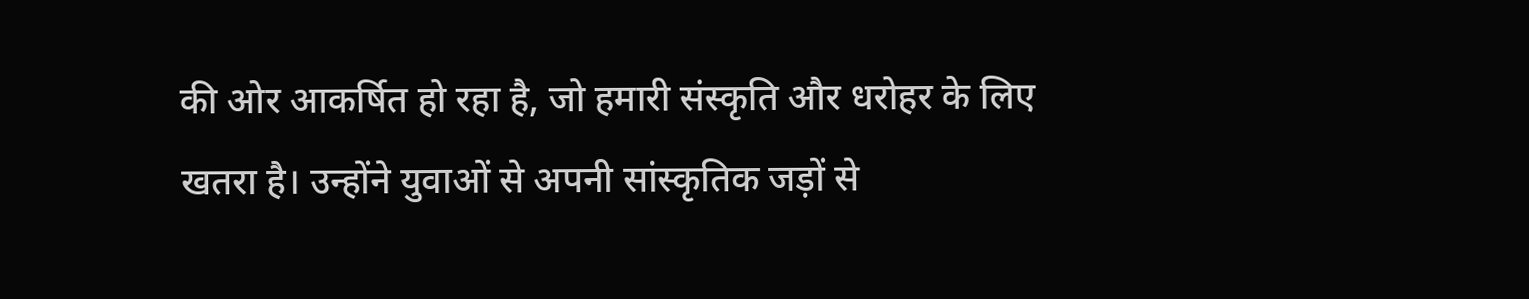की ओर आकर्षित हो रहा है, जो हमारी संस्कृति और धरोहर के लिए खतरा है। उन्होंने युवाओं से अपनी सांस्कृतिक जड़ों से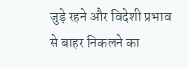जुड़े रहने और विदेशी प्रभाव से बाहर निकलने का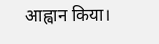आह्वान किया।